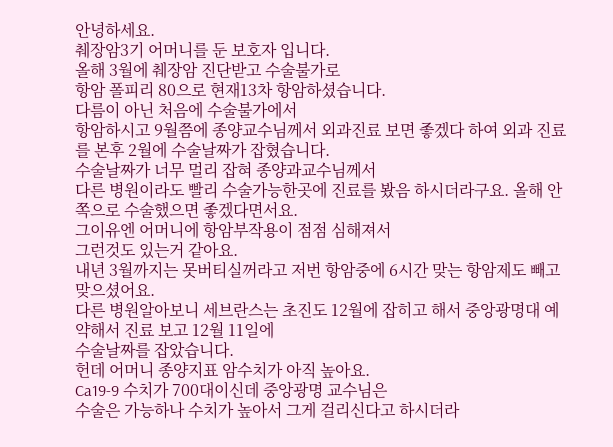안녕하세요.
췌장암3기 어머니를 둔 보호자 입니다.
올해 3월에 췌장암 진단받고 수술불가로
항암 폴피리 80으로 현재13차 항암하셨습니다.
다름이 아닌 처음에 수술불가에서
항암하시고 9월쯤에 종양교수님께서 외과진료 보면 좋겠다 하여 외과 진료를 본후 2월에 수술날짜가 잡혔습니다.
수술날짜가 너무 멀리 잡혀 종양과교수님께서
다른 병원이라도 빨리 수술가능한곳에 진료를 봤음 하시더라구요. 올해 안쪽으로 수술했으면 좋겠다면서요.
그이유엔 어머니에 항암부작용이 점점 심해져서
그런것도 있는거 같아요.
내년 3월까지는 못버티실꺼라고 저번 항암중에 6시간 맞는 항암제도 빼고 맞으셨어요.
다른 병원알아보니 세브란스는 초진도 12월에 잡히고 해서 중앙광명대 예약해서 진료 보고 12월 11일에
수술날짜를 잡았습니다.
헌데 어머니 종양지표 암수치가 아직 높아요.
Ca19-9 수치가 700대이신데 중앙광명 교수님은
수술은 가능하나 수치가 높아서 그게 걸리신다고 하시더라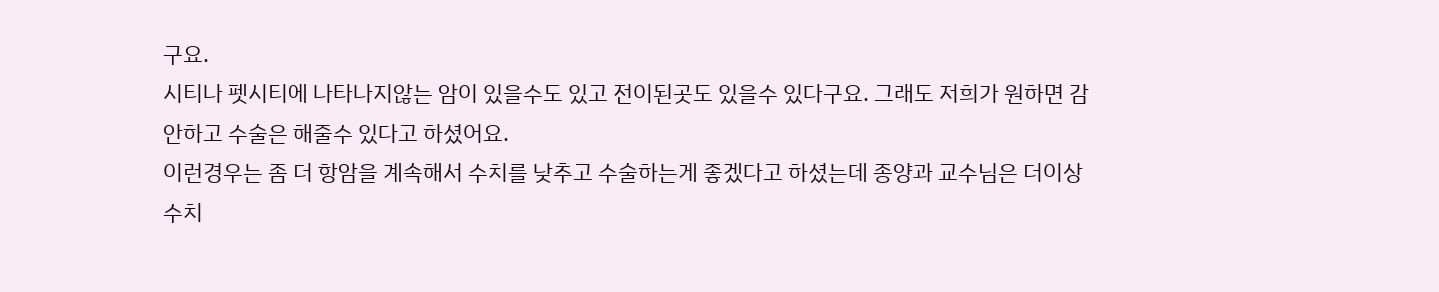구요.
시티나 펫시티에 나타나지않는 암이 있을수도 있고 전이된곳도 있을수 있다구요. 그래도 저희가 원하면 감안하고 수술은 해줄수 있다고 하셨어요.
이런경우는 좀 더 항암을 계속해서 수치를 낮추고 수술하는게 좋겠다고 하셨는데 종양과 교수님은 더이상 수치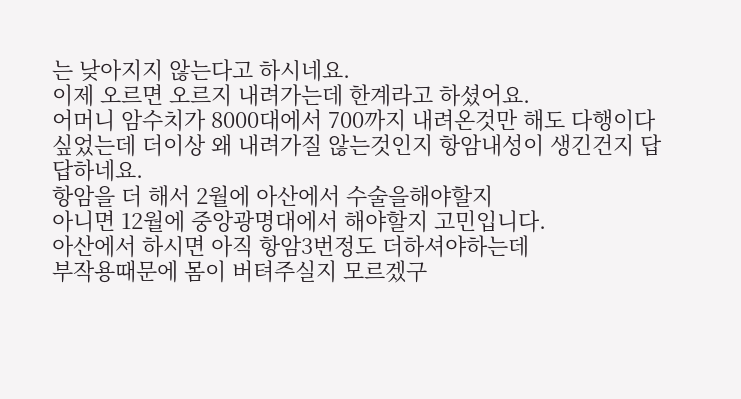는 낮아지지 않는다고 하시네요.
이제 오르면 오르지 내려가는데 한계라고 하셨어요.
어머니 암수치가 8000대에서 700까지 내려온것만 해도 다행이다 싶었는데 더이상 왜 내려가질 않는것인지 항암내성이 생긴건지 답답하네요.
항암을 더 해서 2월에 아산에서 수술을해야할지
아니면 12월에 중앙광명대에서 해야할지 고민입니다.
아산에서 하시면 아직 항암3번정도 더하셔야하는데
부작용때문에 몸이 버텨주실지 모르겠구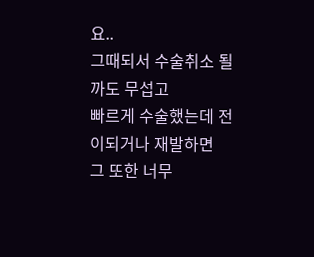요..
그때되서 수술취소 될까도 무섭고
빠르게 수술했는데 전이되거나 재발하면
그 또한 너무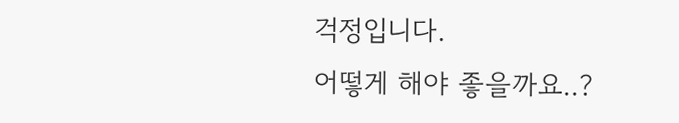걱정입니다.
어떻게 해야 좋을까요..?